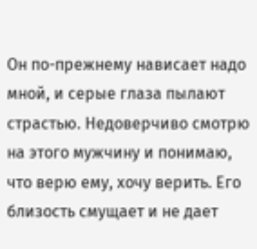Он по-прежнему нависает надо мной, и серые глаза пылают страстью. Недоверчиво смотрю на этого мужчину и понимаю, что верю ему, хочу верить. Его близость смущает и не дает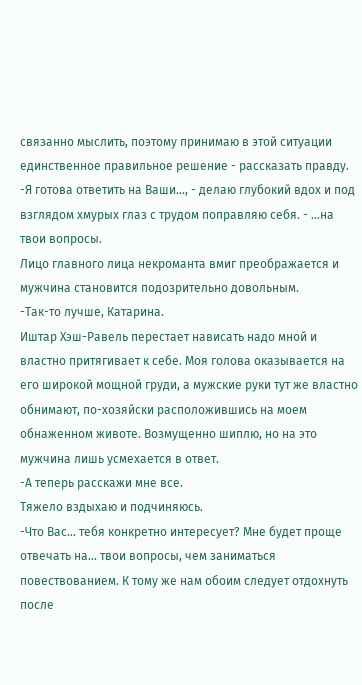связанно мыслить, поэтому принимаю в этой ситуации единственное правильное решение - рассказать правду.
-Я готова ответить на Ваши..., - делаю глубокий вдох и под взглядом хмурых глаз с трудом поправляю себя. - ...на твои вопросы.
Лицо главного лица некроманта вмиг преображается и мужчина становится подозрительно довольным.
-Так-то лучше, Катарина.
Иштар Хэш-Равель перестает нависать надо мной и властно притягивает к себе. Моя голова оказывается на его широкой мощной груди, а мужские руки тут же властно обнимают, по-хозяйски расположившись на моем обнаженном животе. Возмущенно шиплю, но на это мужчина лишь усмехается в ответ.
-А теперь расскажи мне все.
Тяжело вздыхаю и подчиняюсь.
-Что Вас... тебя конкретно интересует? Мне будет проще отвечать на... твои вопросы, чем заниматься повествованием. К тому же нам обоим следует отдохнуть после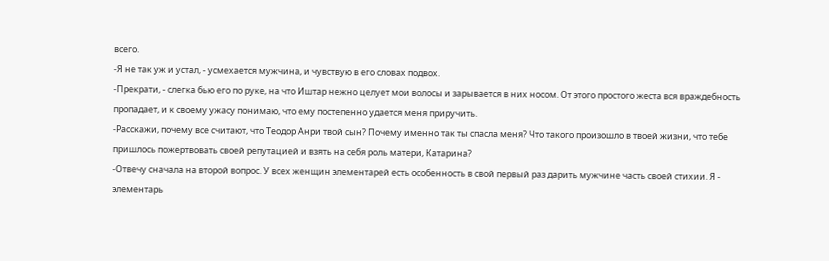всего.
-Я не так уж и устал, - усмехается мужчина, и чувствую в его словах подвох.
-Прекрати, - слегка бью его по руке, на что Иштар нежно целует мои волосы и зарывается в них носом. От этого простого жеста вся враждебность пропадает, и к своему ужасу понимаю, что ему постепенно удается меня приручить.
-Расскажи, почему все считают, что Теодор Анри твой сын? Почему именно так ты спасла меня? Что такого произошло в твоей жизни, что тебе пришлось пожертвовать своей репутацией и взять на себя роль матери, Катарина?
-Отвечу сначала на второй вопрос. У всех женщин элементарей есть особенность в свой первый раз дарить мужчине часть своей стихии. Я - элементарь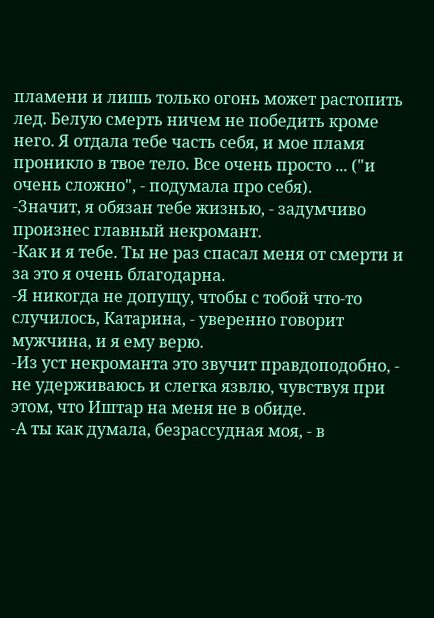пламени и лишь только огонь может растопить лед. Белую смерть ничем не победить кроме него. Я отдала тебе часть себя, и мое пламя проникло в твое тело. Все очень просто ... ("и очень сложно", - подумала про себя).
-Значит, я обязан тебе жизнью, - задумчиво произнес главный некромант.
-Как и я тебе. Ты не раз спасал меня от смерти и за это я очень благодарна.
-Я никогда не допущу, чтобы с тобой что-то случилось, Катарина, - уверенно говорит мужчина, и я ему верю.
-Из уст некроманта это звучит правдоподобно, - не удерживаюсь и слегка язвлю, чувствуя при этом, что Иштар на меня не в обиде.
-А ты как думала, безрассудная моя, - в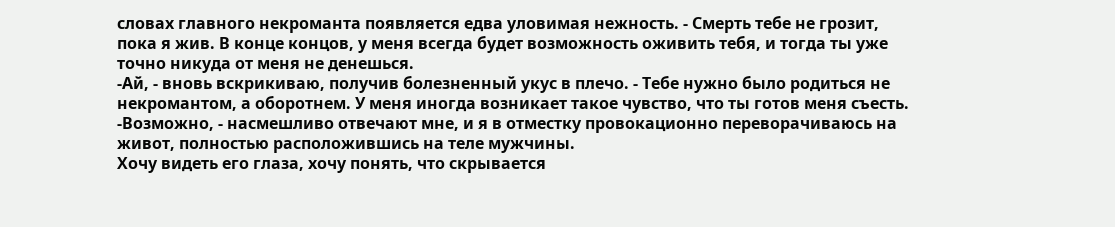словах главного некроманта появляется едва уловимая нежность. - Смерть тебе не грозит, пока я жив. В конце концов, у меня всегда будет возможность оживить тебя, и тогда ты уже точно никуда от меня не денешься.
-Ай, - вновь вскрикиваю, получив болезненный укус в плечо. - Тебе нужно было родиться не некромантом, а оборотнем. У меня иногда возникает такое чувство, что ты готов меня съесть.
-Возможно, - насмешливо отвечают мне, и я в отместку провокационно переворачиваюсь на живот, полностью расположившись на теле мужчины.
Хочу видеть его глаза, хочу понять, что скрывается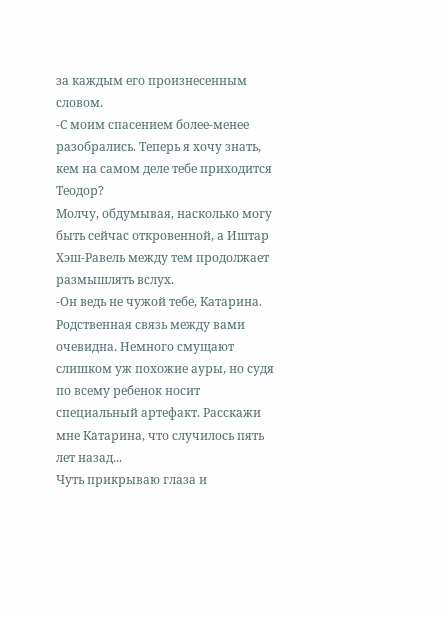за каждым его произнесенным словом.
-С моим спасением более-менее разобрались. Теперь я хочу знать, кем на самом деле тебе приходится Теодор?
Молчу, обдумывая, насколько могу быть сейчас откровенной, а Иштар Хэш-Равель между тем продолжает размышлять вслух.
-Он ведь не чужой тебе, Катарина. Родственная связь между вами очевидна. Немного смущают слишком уж похожие ауры, но судя по всему ребенок носит специальный артефакт. Расскажи мне Катарина, что случилось пять лет назад...
Чуть прикрываю глаза и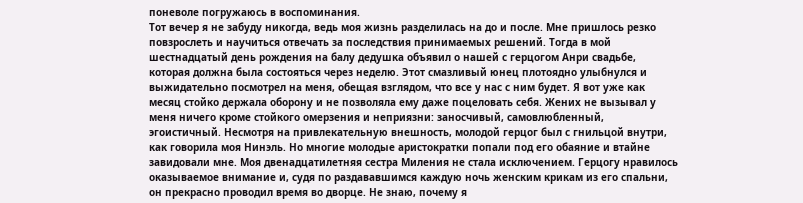поневоле погружаюсь в воспоминания.
Тот вечер я не забуду никогда, ведь моя жизнь разделилась на до и после. Мне пришлось резко повзрослеть и научиться отвечать за последствия принимаемых решений. Тогда в мой шестнадцатый день рождения на балу дедушка объявил о нашей с герцогом Анри свадьбе, которая должна была состояться через неделю. Этот смазливый юнец плотоядно улыбнулся и выжидательно посмотрел на меня, обещая взглядом, что все у нас с ним будет. Я вот уже как месяц стойко держала оборону и не позволяла ему даже поцеловать себя. Жених не вызывал у меня ничего кроме стойкого омерзения и неприязни: заносчивый, самовлюбленный, эгоистичный. Несмотря на привлекательную внешность, молодой герцог был с гнильцой внутри, как говорила моя Нинэль. Но многие молодые аристократки попали под его обаяние и втайне завидовали мне. Моя двенадцатилетняя сестра Миления не стала исключением. Герцогу нравилось оказываемое внимание и, судя по раздававшимся каждую ночь женским крикам из его спальни, он прекрасно проводил время во дворце. Не знаю, почему я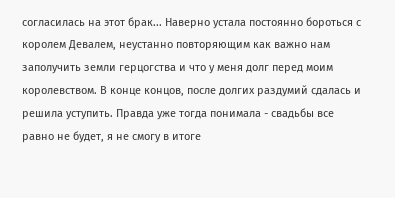согласилась на этот брак... Наверно устала постоянно бороться с королем Девалем, неустанно повторяющим как важно нам заполучить земли герцогства и что у меня долг перед моим королевством. В конце концов, после долгих раздумий сдалась и решила уступить. Правда уже тогда понимала - свадьбы все равно не будет, я не смогу в итоге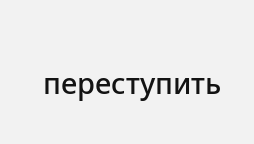переступить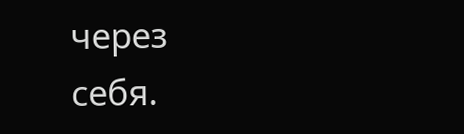через себя.